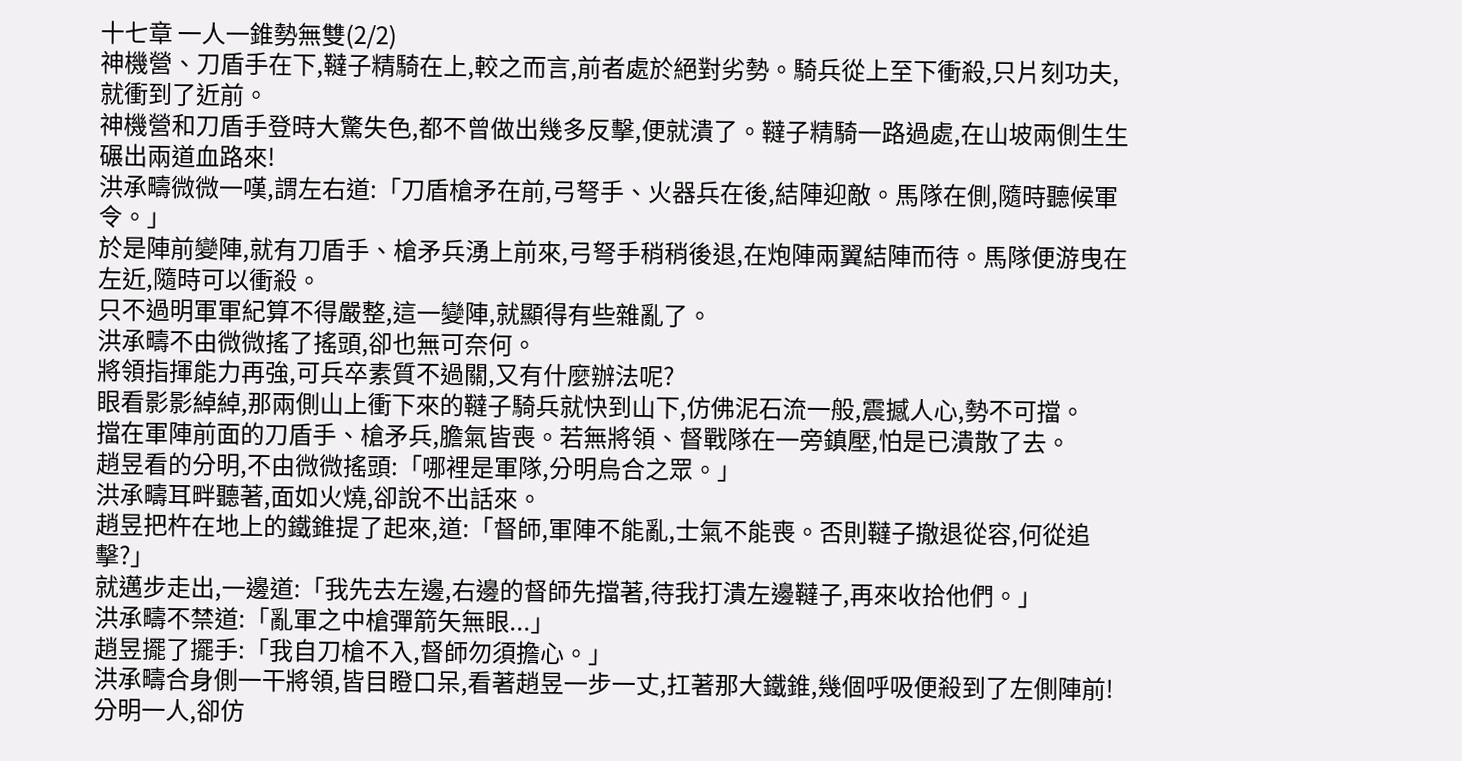十七章 一人一錐勢無雙(2/2)
神機營、刀盾手在下,韃子精騎在上,較之而言,前者處於絕對劣勢。騎兵從上至下衝殺,只片刻功夫,就衝到了近前。
神機營和刀盾手登時大驚失色,都不曾做出幾多反擊,便就潰了。韃子精騎一路過處,在山坡兩側生生碾出兩道血路來!
洪承疇微微一嘆,謂左右道:「刀盾槍矛在前,弓弩手、火器兵在後,結陣迎敵。馬隊在側,隨時聽候軍令。」
於是陣前變陣,就有刀盾手、槍矛兵湧上前來,弓弩手稍稍後退,在炮陣兩翼結陣而待。馬隊便游曳在左近,隨時可以衝殺。
只不過明軍軍紀算不得嚴整,這一變陣,就顯得有些雜亂了。
洪承疇不由微微搖了搖頭,卻也無可奈何。
將領指揮能力再強,可兵卒素質不過關,又有什麼辦法呢?
眼看影影綽綽,那兩側山上衝下來的韃子騎兵就快到山下,仿佛泥石流一般,震撼人心,勢不可擋。
擋在軍陣前面的刀盾手、槍矛兵,膽氣皆喪。若無將領、督戰隊在一旁鎮壓,怕是已潰散了去。
趙昱看的分明,不由微微搖頭:「哪裡是軍隊,分明烏合之眾。」
洪承疇耳畔聽著,面如火燒,卻說不出話來。
趙昱把杵在地上的鐵錐提了起來,道:「督師,軍陣不能亂,士氣不能喪。否則韃子撤退從容,何從追擊?」
就邁步走出,一邊道:「我先去左邊,右邊的督師先擋著,待我打潰左邊韃子,再來收拾他們。」
洪承疇不禁道:「亂軍之中槍彈箭矢無眼...」
趙昱擺了擺手:「我自刀槍不入,督師勿須擔心。」
洪承疇合身側一干將領,皆目瞪口呆,看著趙昱一步一丈,扛著那大鐵錐,幾個呼吸便殺到了左側陣前!
分明一人,卻仿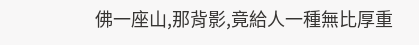佛一座山,那背影,竟給人一種無比厚重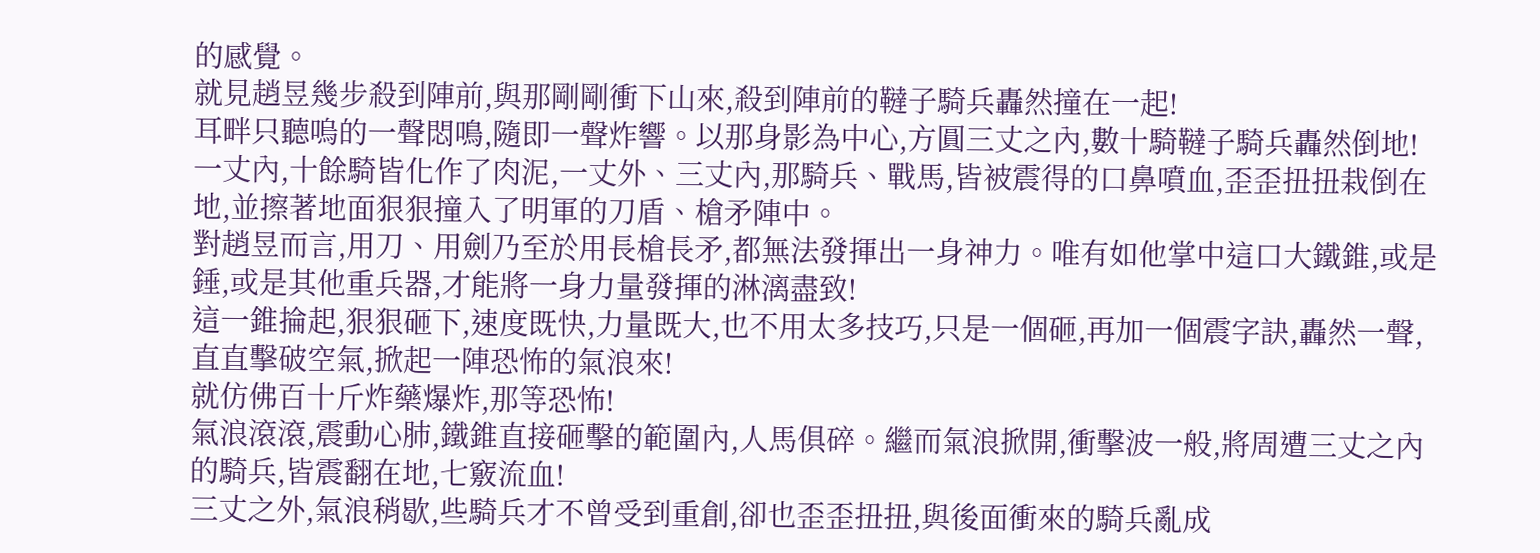的感覺。
就見趙昱幾步殺到陣前,與那剛剛衝下山來,殺到陣前的韃子騎兵轟然撞在一起!
耳畔只聽嗚的一聲悶鳴,隨即一聲炸響。以那身影為中心,方圓三丈之內,數十騎韃子騎兵轟然倒地!
一丈內,十餘騎皆化作了肉泥,一丈外、三丈內,那騎兵、戰馬,皆被震得的口鼻噴血,歪歪扭扭栽倒在地,並擦著地面狠狠撞入了明軍的刀盾、槍矛陣中。
對趙昱而言,用刀、用劍乃至於用長槍長矛,都無法發揮出一身神力。唯有如他掌中這口大鐵錐,或是錘,或是其他重兵器,才能將一身力量發揮的淋漓盡致!
這一錐掄起,狠狠砸下,速度既快,力量既大,也不用太多技巧,只是一個砸,再加一個震字訣,轟然一聲,直直擊破空氣,掀起一陣恐怖的氣浪來!
就仿佛百十斤炸藥爆炸,那等恐怖!
氣浪滾滾,震動心肺,鐵錐直接砸擊的範圍內,人馬俱碎。繼而氣浪掀開,衝擊波一般,將周遭三丈之內的騎兵,皆震翻在地,七竅流血!
三丈之外,氣浪稍歇,些騎兵才不曾受到重創,卻也歪歪扭扭,與後面衝來的騎兵亂成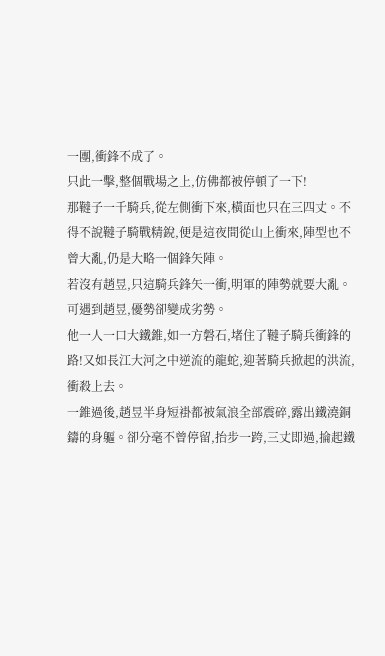一團,衝鋒不成了。
只此一擊,整個戰場之上,仿佛都被停頓了一下!
那韃子一千騎兵,從左側衝下來,橫面也只在三四丈。不得不說韃子騎戰精銳,便是這夜間從山上衝來,陣型也不曾大亂,仍是大略一個鋒矢陣。
若沒有趙昱,只這騎兵鋒矢一衝,明軍的陣勢就要大亂。
可遇到趙昱,優勢卻變成劣勢。
他一人一口大鐵錐,如一方磐石,堵住了韃子騎兵衝鋒的路!又如長江大河之中逆流的龍蛇,迎著騎兵掀起的洪流,衝殺上去。
一錐過後,趙昱半身短褂都被氣浪全部震碎,露出鐵澆銅鑄的身軀。卻分毫不曾停留,抬步一跨,三丈即過,掄起鐵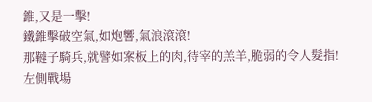錐,又是一擊!
鐵錐擊破空氣,如炮響,氣浪滾滾!
那韃子騎兵,就譬如案板上的肉,待宰的羔羊,脆弱的令人髮指!
左側戰場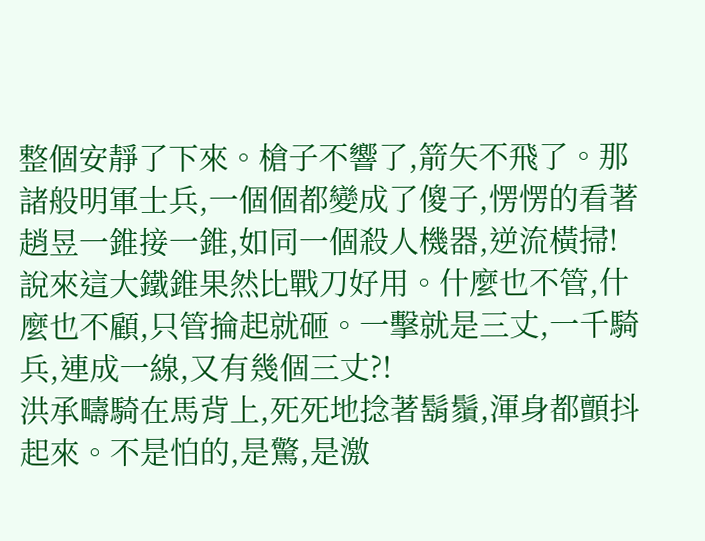整個安靜了下來。槍子不響了,箭矢不飛了。那諸般明軍士兵,一個個都變成了傻子,愣愣的看著趙昱一錐接一錐,如同一個殺人機器,逆流橫掃!
說來這大鐵錐果然比戰刀好用。什麼也不管,什麼也不顧,只管掄起就砸。一擊就是三丈,一千騎兵,連成一線,又有幾個三丈?!
洪承疇騎在馬背上,死死地捻著鬍鬚,渾身都顫抖起來。不是怕的,是驚,是激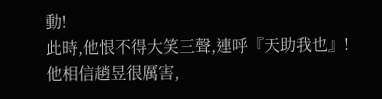動!
此時,他恨不得大笑三聲,連呼『天助我也』!
他相信趙昱很厲害,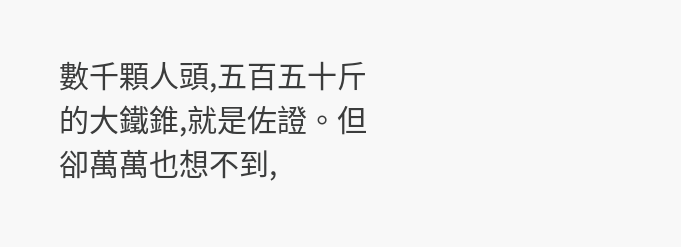數千顆人頭,五百五十斤的大鐵錐,就是佐證。但卻萬萬也想不到,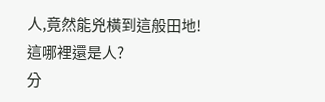人,竟然能兇橫到這般田地!
這哪裡還是人?
分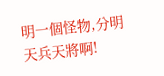明一個怪物,分明天兵天將啊!